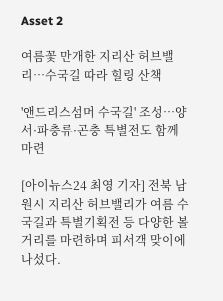Asset 2

여름꽃 만개한 지리산 허브밸리…수국길 따라 힐링 산책

'앤드리스섬머 수국길' 조성…양서·파충류·곤충 특별전도 함께 마련

[아이뉴스24 최영 기자] 전북 남원시 지리산 허브밸리가 여름 수국길과 특별기획전 등 다양한 볼거리를 마련하며 피서객 맞이에 나섰다.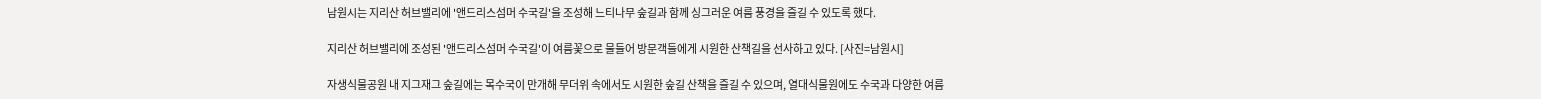남원시는 지리산 허브밸리에 '앤드리스섬머 수국길'을 조성해 느티나무 숲길과 함께 싱그러운 여름 풍경을 즐길 수 있도록 했다.

지리산 허브밸리에 조성된 '앤드리스섬머 수국길'이 여름꽃으로 물들어 방문객들에게 시원한 산책길을 선사하고 있다. [사진=남원시]

자생식물공원 내 지그재그 숲길에는 목수국이 만개해 무더위 속에서도 시원한 숲길 산책을 즐길 수 있으며, 열대식물원에도 수국과 다양한 여름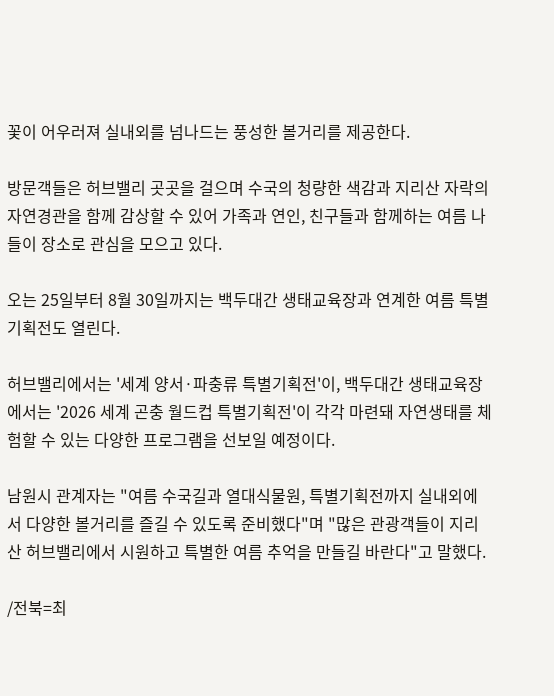꽃이 어우러져 실내외를 넘나드는 풍성한 볼거리를 제공한다.

방문객들은 허브밸리 곳곳을 걸으며 수국의 청량한 색감과 지리산 자락의 자연경관을 함께 감상할 수 있어 가족과 연인, 친구들과 함께하는 여름 나들이 장소로 관심을 모으고 있다.

오는 25일부터 8월 30일까지는 백두대간 생태교육장과 연계한 여름 특별기획전도 열린다.

허브밸리에서는 '세계 양서·파충류 특별기획전'이, 백두대간 생태교육장에서는 '2026 세계 곤충 월드컵 특별기획전'이 각각 마련돼 자연생태를 체험할 수 있는 다양한 프로그램을 선보일 예정이다.

남원시 관계자는 "여름 수국길과 열대식물원, 특별기획전까지 실내외에서 다양한 볼거리를 즐길 수 있도록 준비했다"며 "많은 관광객들이 지리산 허브밸리에서 시원하고 특별한 여름 추억을 만들길 바란다"고 말했다.

/전북=최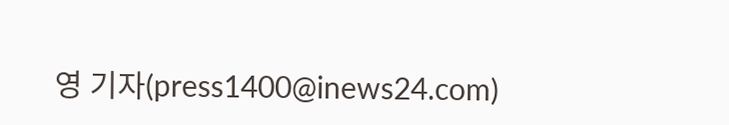영 기자(press1400@inews24.com)